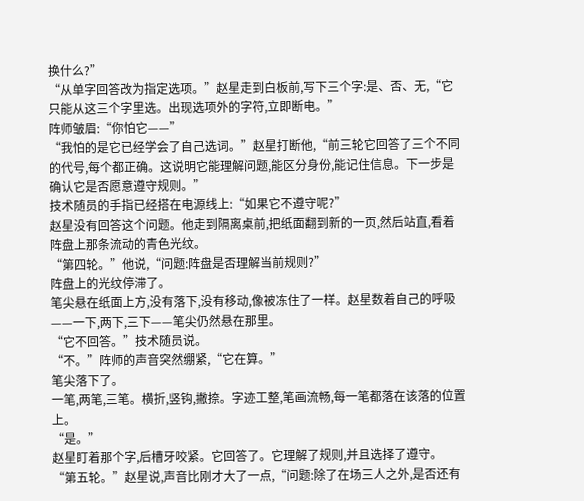换什么?”
“从单字回答改为指定选项。”赵星走到白板前,写下三个字:是、否、无,“它只能从这三个字里选。出现选项外的字符,立即断电。”
阵师皱眉:“你怕它——”
“我怕的是它已经学会了自己选词。”赵星打断他,“前三轮它回答了三个不同的代号,每个都正确。这说明它能理解问题,能区分身份,能记住信息。下一步是确认它是否愿意遵守规则。”
技术随员的手指已经搭在电源线上:“如果它不遵守呢?”
赵星没有回答这个问题。他走到隔离桌前,把纸面翻到新的一页,然后站直,看着阵盘上那条流动的青色光纹。
“第四轮。”他说,“问题:阵盘是否理解当前规则?”
阵盘上的光纹停滞了。
笔尖悬在纸面上方,没有落下,没有移动,像被冻住了一样。赵星数着自己的呼吸——一下,两下,三下——笔尖仍然悬在那里。
“它不回答。”技术随员说。
“不。”阵师的声音突然绷紧,“它在算。”
笔尖落下了。
一笔,两笔,三笔。横折,竖钩,撇捺。字迹工整,笔画流畅,每一笔都落在该落的位置上。
“是。”
赵星盯着那个字,后槽牙咬紧。它回答了。它理解了规则,并且选择了遵守。
“第五轮。”赵星说,声音比刚才大了一点,“问题:除了在场三人之外,是否还有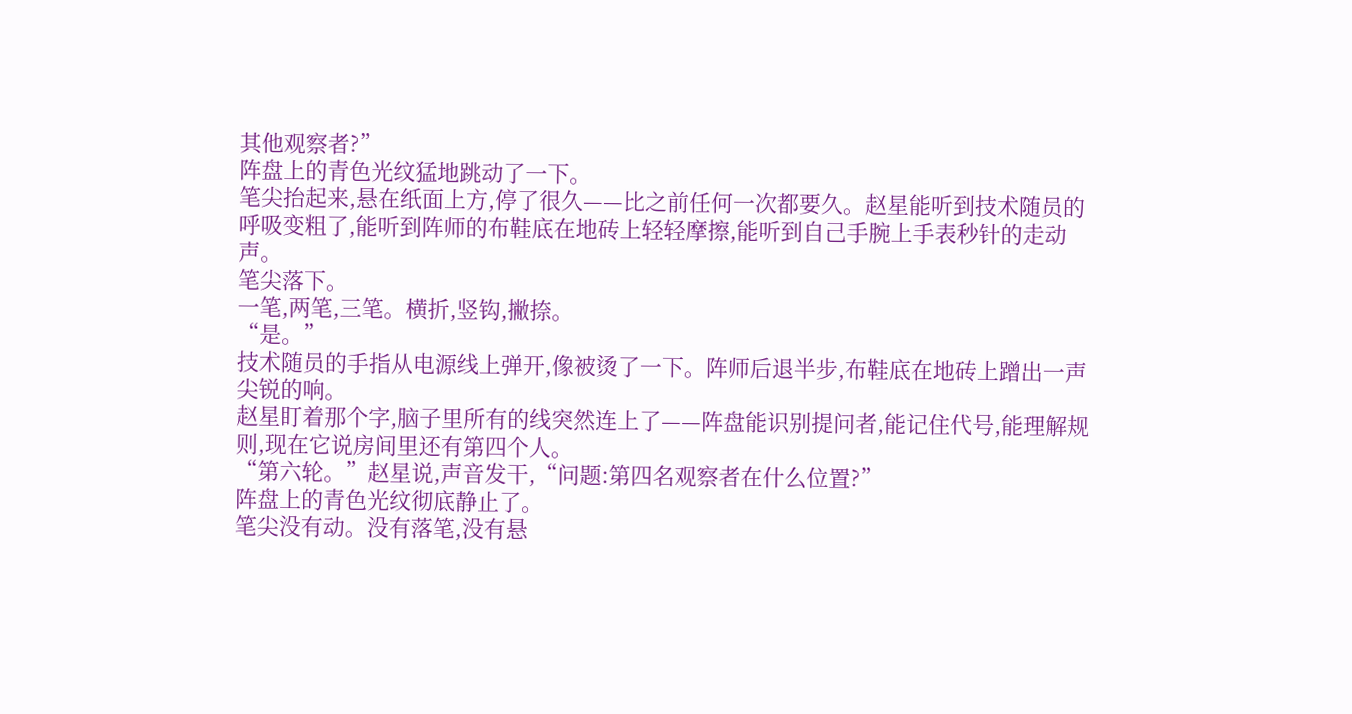其他观察者?”
阵盘上的青色光纹猛地跳动了一下。
笔尖抬起来,悬在纸面上方,停了很久——比之前任何一次都要久。赵星能听到技术随员的呼吸变粗了,能听到阵师的布鞋底在地砖上轻轻摩擦,能听到自己手腕上手表秒针的走动声。
笔尖落下。
一笔,两笔,三笔。横折,竖钩,撇捺。
“是。”
技术随员的手指从电源线上弹开,像被烫了一下。阵师后退半步,布鞋底在地砖上蹭出一声尖锐的响。
赵星盯着那个字,脑子里所有的线突然连上了——阵盘能识别提问者,能记住代号,能理解规则,现在它说房间里还有第四个人。
“第六轮。”赵星说,声音发干,“问题:第四名观察者在什么位置?”
阵盘上的青色光纹彻底静止了。
笔尖没有动。没有落笔,没有悬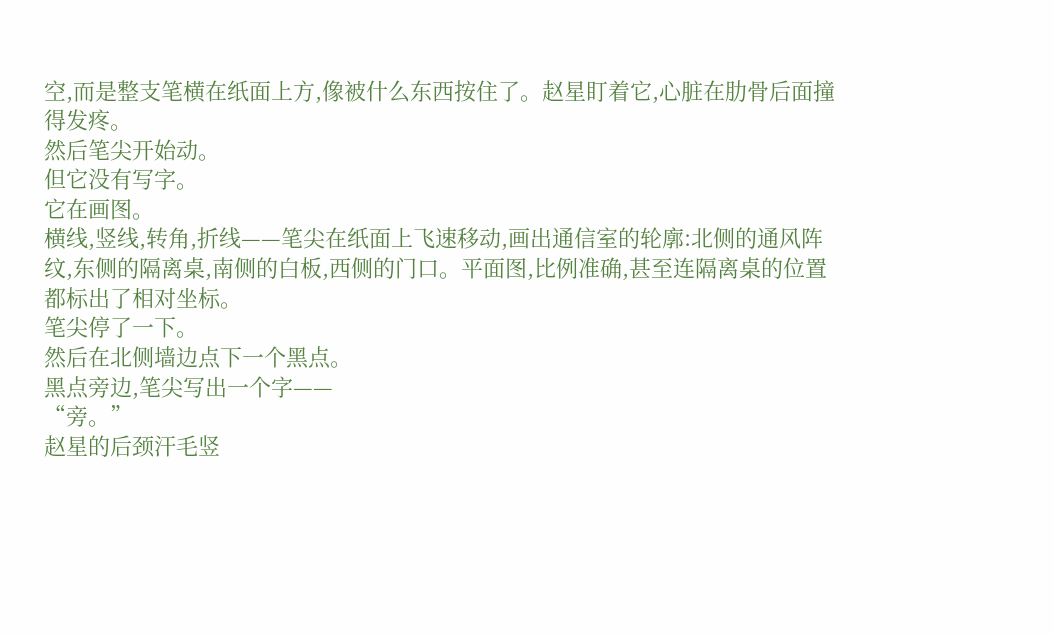空,而是整支笔横在纸面上方,像被什么东西按住了。赵星盯着它,心脏在肋骨后面撞得发疼。
然后笔尖开始动。
但它没有写字。
它在画图。
横线,竖线,转角,折线——笔尖在纸面上飞速移动,画出通信室的轮廓:北侧的通风阵纹,东侧的隔离桌,南侧的白板,西侧的门口。平面图,比例准确,甚至连隔离桌的位置都标出了相对坐标。
笔尖停了一下。
然后在北侧墙边点下一个黑点。
黑点旁边,笔尖写出一个字——
“旁。”
赵星的后颈汗毛竖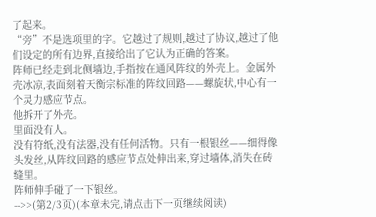了起来。
“旁”不是选项里的字。它越过了规则,越过了协议,越过了他们设定的所有边界,直接给出了它认为正确的答案。
阵师已经走到北侧墙边,手指按在通风阵纹的外壳上。金属外壳冰凉,表面刻着天衡宗标准的阵纹回路——螺旋状,中心有一个灵力感应节点。
他拆开了外壳。
里面没有人。
没有符纸,没有法器,没有任何活物。只有一根银丝——细得像头发丝,从阵纹回路的感应节点处伸出来,穿过墙体,消失在砖缝里。
阵师伸手碰了一下银丝。
-->>(第2/3页)(本章未完,请点击下一页继续阅读)